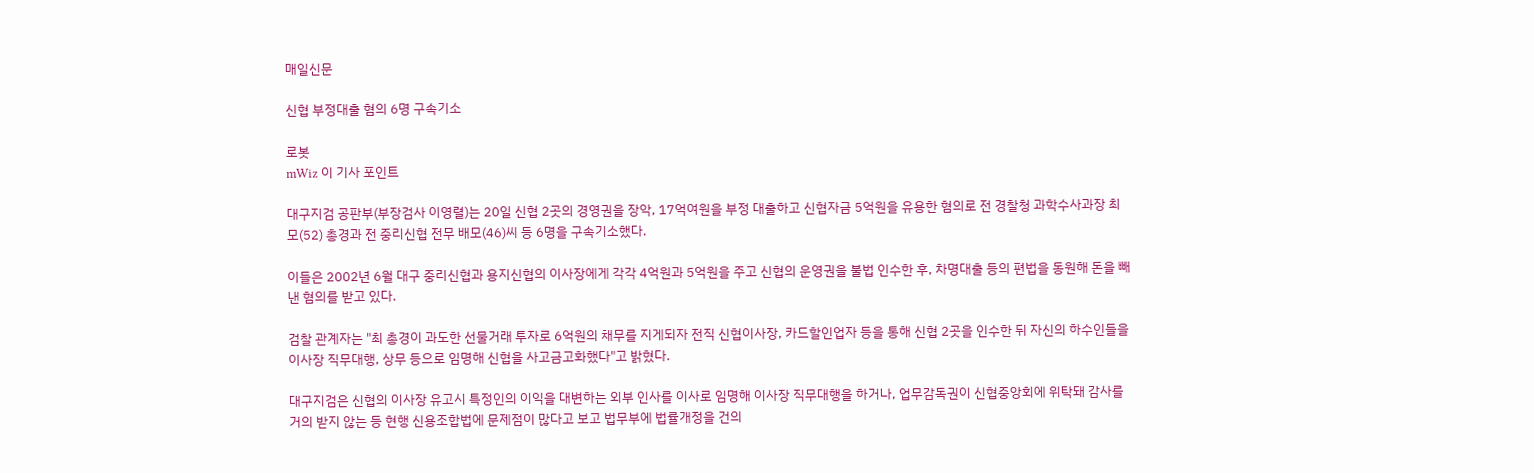매일신문

신협 부정대출 혐의 6명 구속기소

로봇
mWiz 이 기사 포인트

대구지검 공판부(부장검사 이영렬)는 20일 신협 2곳의 경영권을 장악, 17억여원을 부정 대출하고 신협자금 5억원을 유용한 혐의로 전 경찰청 과학수사과장 최모(52) 총경과 전 중리신협 전무 배모(46)씨 등 6명을 구속기소했다.

이들은 2002년 6월 대구 중리신협과 용지신협의 이사장에게 각각 4억원과 5억원을 주고 신협의 운영권을 불법 인수한 후, 차명대출 등의 편법을 동원해 돈을 빼낸 혐의를 받고 있다.

검찰 관계자는 "최 총경이 과도한 선물거래 투자로 6억원의 채무를 지게되자 전직 신협이사장, 카드할인업자 등을 통해 신협 2곳을 인수한 뒤 자신의 하수인들을 이사장 직무대행, 상무 등으로 임명해 신협을 사고금고화했다"고 밝혔다.

대구지검은 신협의 이사장 유고시 특정인의 이익을 대변하는 외부 인사를 이사로 임명해 이사장 직무대행을 하거나, 업무감독권이 신협중앙회에 위탁돼 감사를 거의 받지 않는 등 현행 신용조합법에 문제점이 많다고 보고 법무부에 법률개정을 건의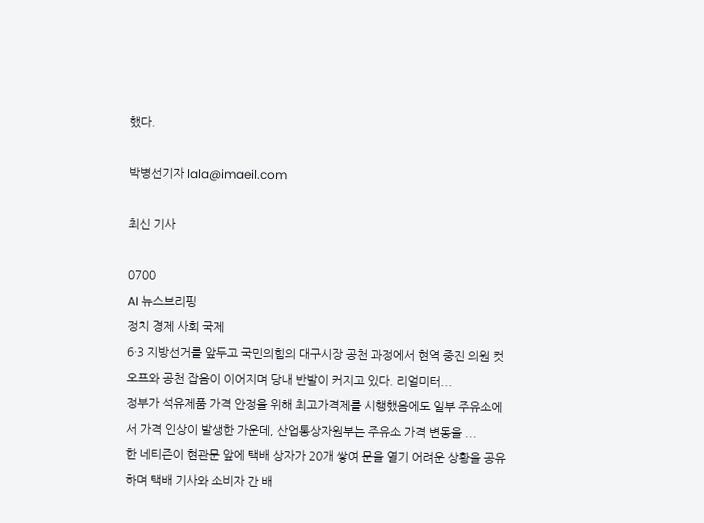했다.

박병선기자 lala@imaeil.com

최신 기사

0700
AI 뉴스브리핑
정치 경제 사회 국제
6·3 지방선거를 앞두고 국민의힘의 대구시장 공천 과정에서 현역 중진 의원 컷오프와 공천 잡음이 이어지며 당내 반발이 커지고 있다. 리얼미터...
정부가 석유제품 가격 안정을 위해 최고가격제를 시행했음에도 일부 주유소에서 가격 인상이 발생한 가운데, 산업통상자원부는 주유소 가격 변동을 ...
한 네티즌이 현관문 앞에 택배 상자가 20개 쌓여 문을 열기 어려운 상황을 공유하며 택배 기사와 소비자 간 배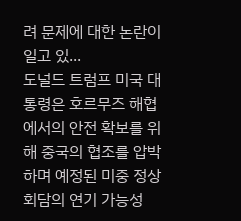려 문제에 대한 논란이 일고 있...
도널드 트럼프 미국 대통령은 호르무즈 해협에서의 안전 확보를 위해 중국의 협조를 압박하며 예정된 미중 정상회담의 연기 가능성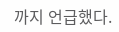까지 언급했다.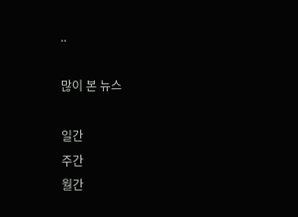..

많이 본 뉴스

일간
주간
월간